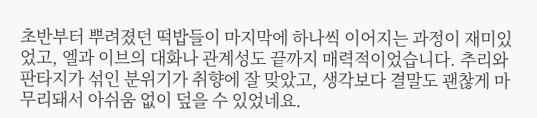초반부터 뿌려졌던 떡밥들이 마지막에 하나씩 이어지는 과정이 재미있었고, 엘과 이브의 대화나 관계성도 끝까지 매력적이었습니다. 추리와 판타지가 섞인 분위기가 취향에 잘 맞았고, 생각보다 결말도 괜찮게 마무리돼서 아쉬움 없이 덮을 수 있었네요.